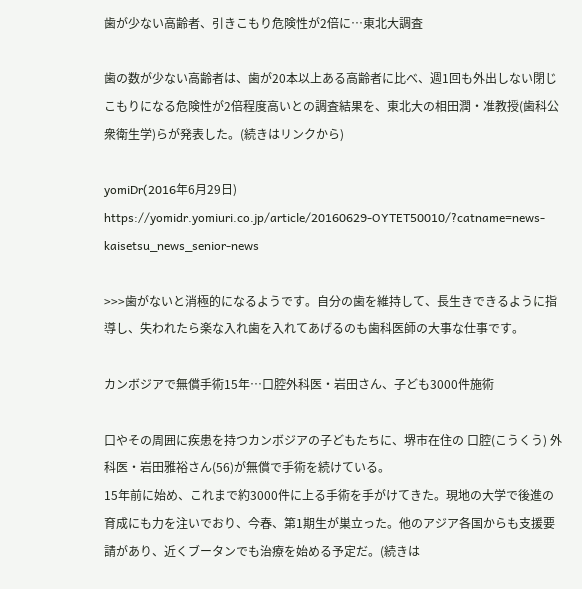歯が少ない高齢者、引きこもり危険性が2倍に…東北大調査

歯の数が少ない高齢者は、歯が20本以上ある高齢者に比べ、週1回も外出しない閉じこもりになる危険性が2倍程度高いとの調査結果を、東北大の相田潤・准教授(歯科公衆衛生学)らが発表した。(続きはリンクから)

yomiDr(2016年6月29日)
https://yomidr.yomiuri.co.jp/article/20160629-OYTET50010/?catname=news-kaisetsu_news_senior-news

>>>歯がないと消極的になるようです。自分の歯を維持して、長生きできるように指導し、失われたら楽な入れ歯を入れてあげるのも歯科医師の大事な仕事です。

カンボジアで無償手術15年…口腔外科医・岩田さん、子ども3000件施術

口やその周囲に疾患を持つカンボジアの子どもたちに、堺市在住の 口腔(こうくう) 外科医・岩田雅裕さん(56)が無償で手術を続けている。
15年前に始め、これまで約3000件に上る手術を手がけてきた。現地の大学で後進の育成にも力を注いでおり、今春、第1期生が巣立った。他のアジア各国からも支援要請があり、近くブータンでも治療を始める予定だ。(続きは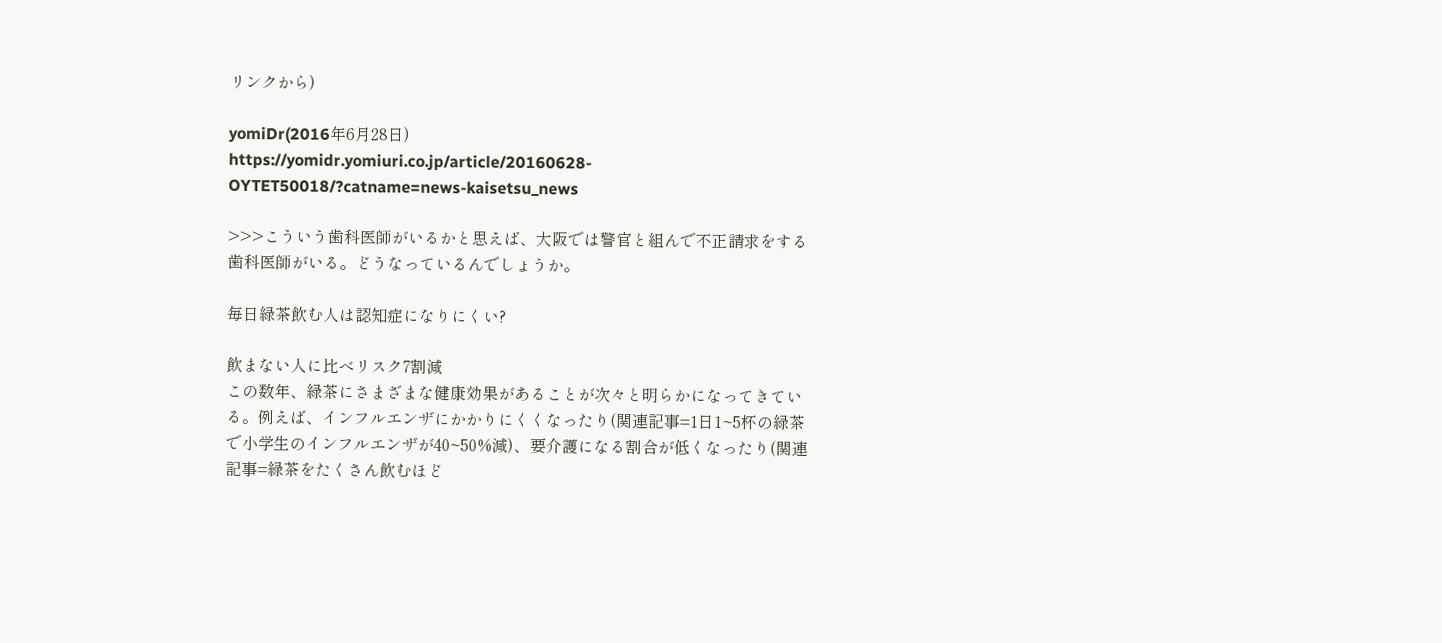リンクから)

yomiDr(2016年6月28日)
https://yomidr.yomiuri.co.jp/article/20160628-OYTET50018/?catname=news-kaisetsu_news

>>>こういう歯科医師がいるかと思えば、大阪では警官と組んで不正請求をする歯科医師がいる。どうなっているんでしょうか。

毎日緑茶飲む人は認知症になりにくい?

飲まない人に比べリスク7割減
この数年、緑茶にさまざまな健康効果があることが次々と明らかになってきている。例えば、インフルエンザにかかりにくくなったり(関連記事=1日1~5杯の緑茶で小学生のインフルエンザが40~50%減)、要介護になる割合が低くなったり(関連記事=緑茶をたくさん飲むほど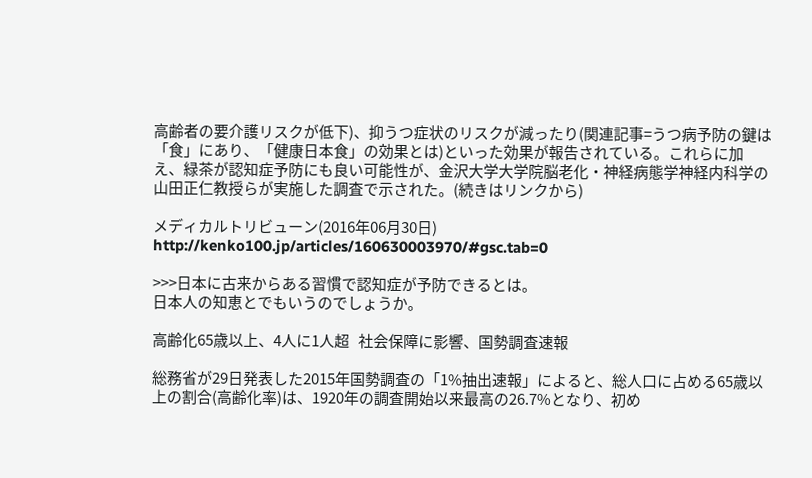高齢者の要介護リスクが低下)、抑うつ症状のリスクが減ったり(関連記事=うつ病予防の鍵は「食」にあり、「健康日本食」の効果とは)といった効果が報告されている。これらに加え、緑茶が認知症予防にも良い可能性が、金沢大学大学院脳老化・神経病態学神経内科学の山田正仁教授らが実施した調査で示された。(続きはリンクから)

メディカルトリビューン(2016年06月30日)
http://kenko100.jp/articles/160630003970/#gsc.tab=0

>>>日本に古来からある習慣で認知症が予防できるとは。
日本人の知恵とでもいうのでしょうか。

高齢化65歳以上、4人に1人超   社会保障に影響、国勢調査速報

総務省が29日発表した2015年国勢調査の「1%抽出速報」によると、総人口に占める65歳以上の割合(高齢化率)は、1920年の調査開始以来最高の26.7%となり、初め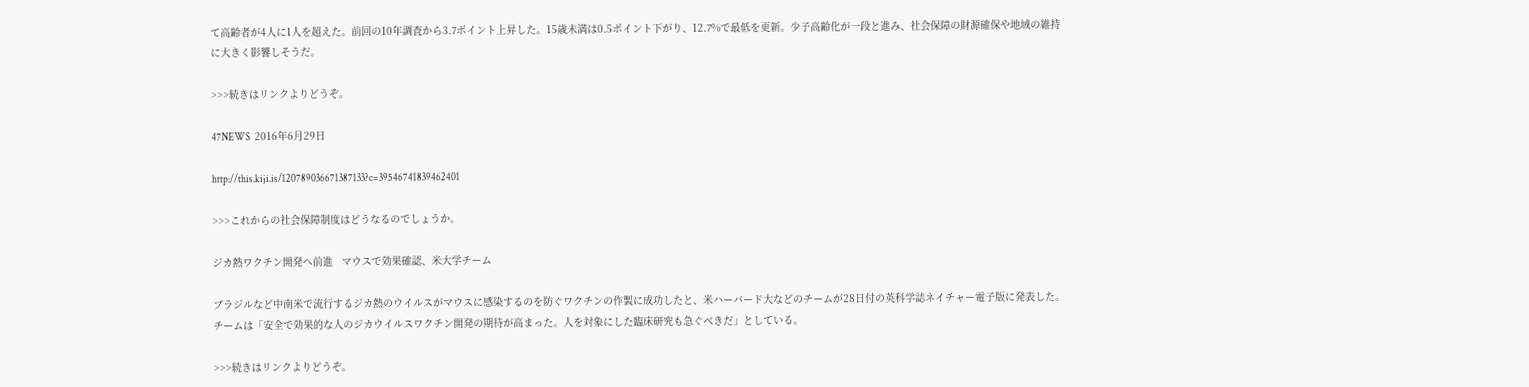て高齢者が4人に1人を超えた。前回の10年調査から3.7ポイント上昇した。15歳未満は0.5ポイント下がり、12.7%で最低を更新。少子高齢化が一段と進み、社会保障の財源確保や地域の維持に大きく影響しそうだ。

>>>続きはリンクよりどうぞ。

47NEWS  2016年6月29日

http://this.kiji.is/120789036671387133?c=39546741839462401

>>>これからの社会保障制度はどうなるのでしょうか。

ジカ熱ワクチン開発へ前進   マウスで効果確認、米大学チーム

ブラジルなど中南米で流行するジカ熱のウイルスがマウスに感染するのを防ぐワクチンの作製に成功したと、米ハーバード大などのチームが28日付の英科学誌ネイチャー電子版に発表した。チームは「安全で効果的な人のジカウイルスワクチン開発の期待が高まった。人を対象にした臨床研究も急ぐべきだ」としている。

>>>続きはリンクよりどうぞ。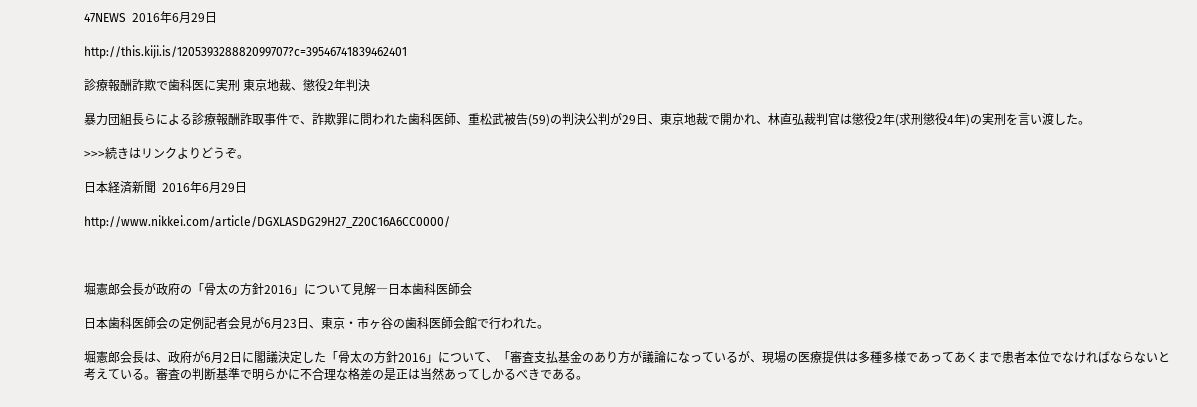47NEWS  2016年6月29日

http://this.kiji.is/120539328882099707?c=39546741839462401

診療報酬詐欺で歯科医に実刑 東京地裁、懲役2年判決

暴力団組長らによる診療報酬詐取事件で、詐欺罪に問われた歯科医師、重松武被告(59)の判決公判が29日、東京地裁で開かれ、林直弘裁判官は懲役2年(求刑懲役4年)の実刑を言い渡した。

>>>続きはリンクよりどうぞ。

日本経済新聞  2016年6月29日

http://www.nikkei.com/article/DGXLASDG29H27_Z20C16A6CC0000/



堀憲郎会長が政府の「骨太の方針2016」について見解―日本歯科医師会

日本歯科医師会の定例記者会見が6月23日、東京・市ヶ谷の歯科医師会館で行われた。

堀憲郎会長は、政府が6月2日に閣議決定した「骨太の方針2016」について、「審査支払基金のあり方が議論になっているが、現場の医療提供は多種多様であってあくまで患者本位でなければならないと考えている。審査の判断基準で明らかに不合理な格差の是正は当然あってしかるべきである。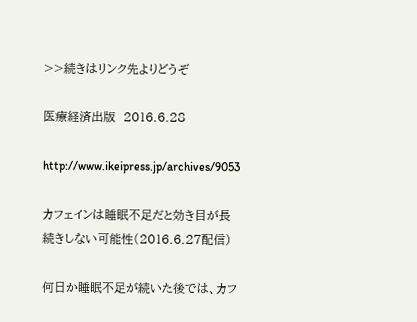>>続きはリンク先よりどうぞ

医療経済出版  2016.6.28

http://www.ikeipress.jp/archives/9053

カフェインは睡眠不足だと効き目が長続きしない可能性(2016.6.27配信)

何日か睡眠不足が続いた後では、カフ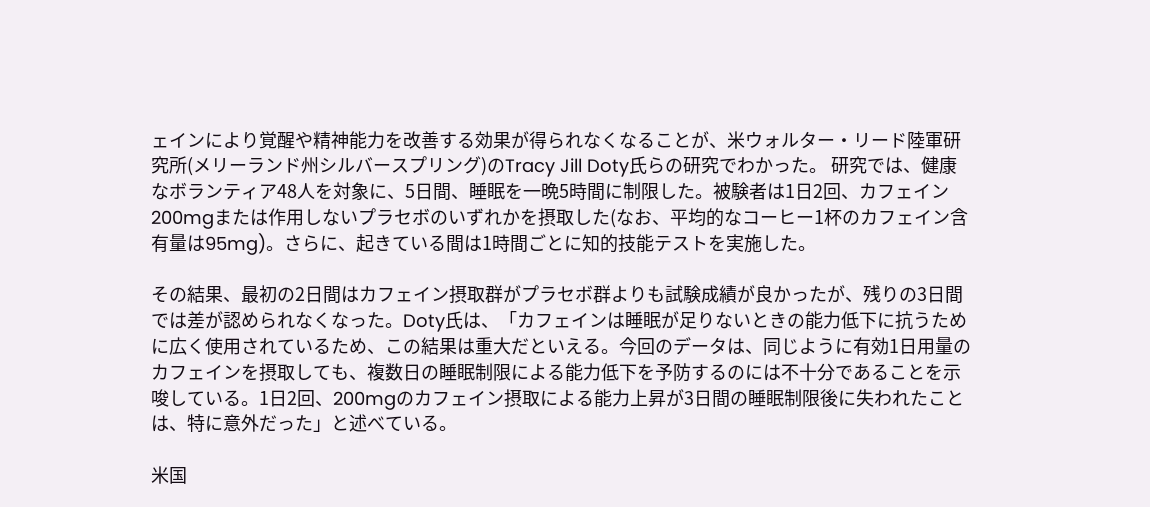ェインにより覚醒や精神能力を改善する効果が得られなくなることが、米ウォルター・リード陸軍研究所(メリーランド州シルバースプリング)のTracy Jill Doty氏らの研究でわかった。 研究では、健康なボランティア48人を対象に、5日間、睡眠を一晩5時間に制限した。被験者は1日2回、カフェイン200mgまたは作用しないプラセボのいずれかを摂取した(なお、平均的なコーヒー1杯のカフェイン含有量は95mg)。さらに、起きている間は1時間ごとに知的技能テストを実施した。

その結果、最初の2日間はカフェイン摂取群がプラセボ群よりも試験成績が良かったが、残りの3日間では差が認められなくなった。Doty氏は、「カフェインは睡眠が足りないときの能力低下に抗うために広く使用されているため、この結果は重大だといえる。今回のデータは、同じように有効1日用量のカフェインを摂取しても、複数日の睡眠制限による能力低下を予防するのには不十分であることを示唆している。1日2回、200mgのカフェイン摂取による能力上昇が3日間の睡眠制限後に失われたことは、特に意外だった」と述べている。

米国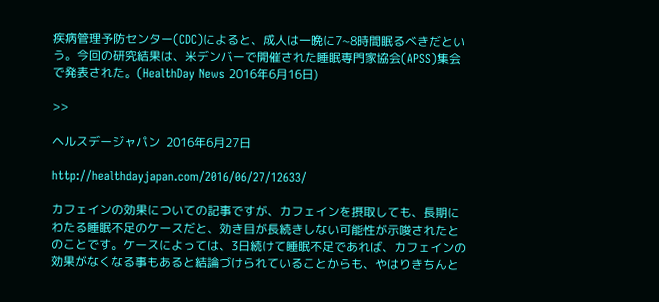疾病管理予防センター(CDC)によると、成人は一晩に7~8時間眠るべきだという。今回の研究結果は、米デンバーで開催された睡眠専門家協会(APSS)集会で発表された。(HealthDay News 2016年6月16日)

>>

ヘルスデージャパン  2016年6月27日

http://healthdayjapan.com/2016/06/27/12633/

カフェインの効果についての記事ですが、カフェインを摂取しても、長期にわたる睡眠不足のケースだと、効き目が長続きしない可能性が示唆されたとのことです。ケースによっては、3日続けて睡眠不足であれば、カフェインの効果がなくなる事もあると結論づけられていることからも、やはりきちんと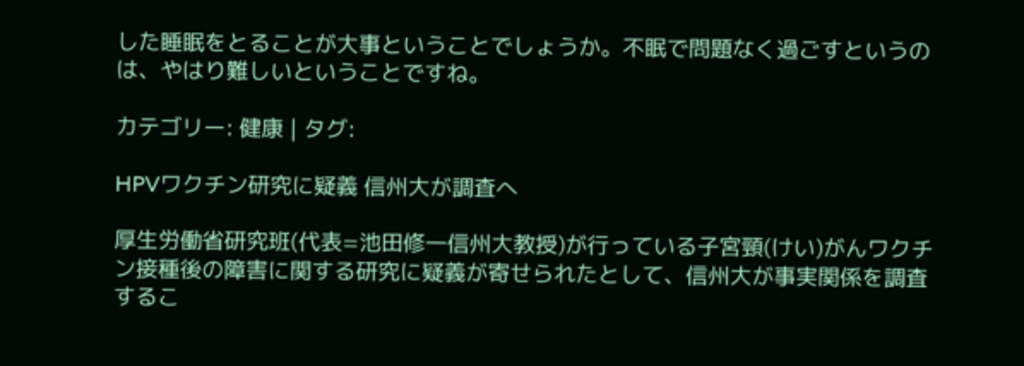した睡眠をとることが大事ということでしょうか。不眠で問題なく過ごすというのは、やはり難しいということですね。

カテゴリー: 健康 | タグ:

HPVワクチン研究に疑義 信州大が調査へ

厚生労働省研究班(代表=池田修一信州大教授)が行っている子宮頸(けい)がんワクチン接種後の障害に関する研究に疑義が寄せられたとして、信州大が事実関係を調査するこ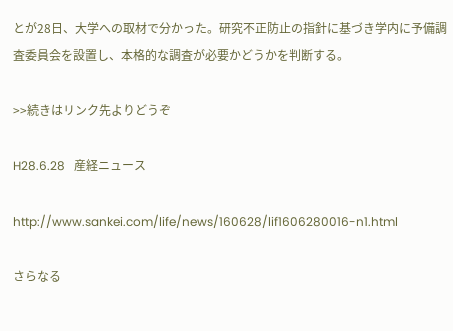とが28日、大学への取材で分かった。研究不正防止の指針に基づき学内に予備調査委員会を設置し、本格的な調査が必要かどうかを判断する。

>>続きはリンク先よりどうぞ

H28.6.28   産経ニュース

http://www.sankei.com/life/news/160628/lif1606280016-n1.html

さらなる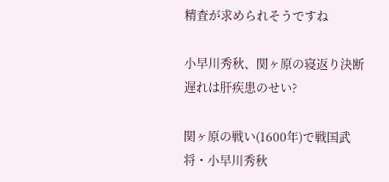精査が求められそうですね

小早川秀秋、関ヶ原の寝返り決断遅れは肝疾患のせい?

関ヶ原の戦い(1600年)で戦国武将・小早川秀秋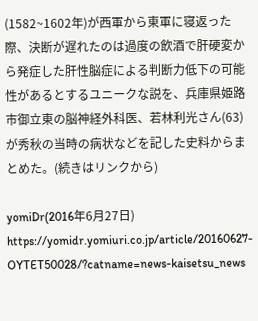(1582~1602年)が西軍から東軍に寝返った際、決断が遅れたのは過度の飲酒で肝硬変から発症した肝性脳症による判断力低下の可能性があるとするユニークな説を、兵庫県姫路市御立東の脳神経外科医、若林利光さん(63)が秀秋の当時の病状などを記した史料からまとめた。(続きはリンクから)

yomiDr(2016年6月27日)
https://yomidr.yomiuri.co.jp/article/20160627-OYTET50028/?catname=news-kaisetsu_news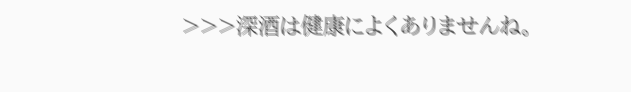>>>深酒は健康によくありませんね。